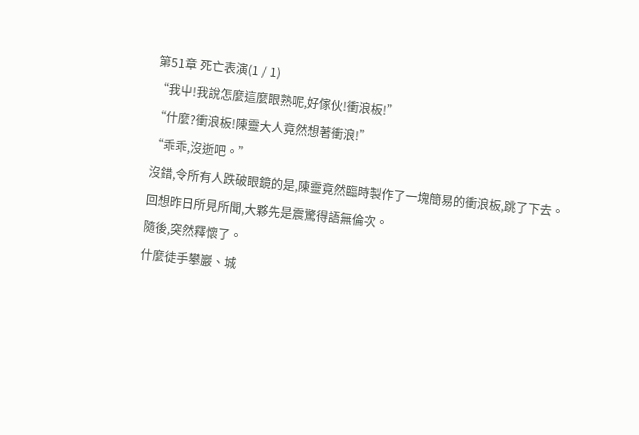第51章 死亡表演(1 / 1)
“我屮!我說怎麼這麼眼熟呢,好傢伙!衝浪板!”
“什麼?衝浪板!陳靈大人竟然想著衝浪!”
“乖乖,沒逝吧。”
沒錯,令所有人跌破眼鏡的是,陳靈竟然臨時製作了一塊簡易的衝浪板,跳了下去。
回想昨日所見所聞,大夥先是震驚得語無倫次。
隨後,突然釋懷了。
什麼徒手攀巖、城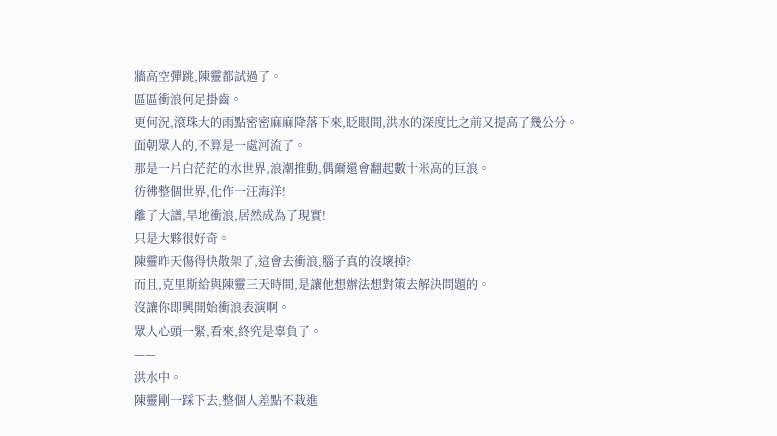牆高空彈跳,陳靈都試過了。
區區衝浪何足掛齒。
更何況,滾珠大的雨點密密麻麻降落下來,眨眼間,洪水的深度比之前又提高了幾公分。
面朝眾人的,不算是一處河流了。
那是一片白茫茫的水世界,浪潮推動,偶爾還會翻起數十米高的巨浪。
彷彿整個世界,化作一汪海洋!
離了大譜,旱地衝浪,居然成為了現實!
只是大夥很好奇。
陳靈昨天傷得快散架了,這會去衝浪,腦子真的沒壞掉?
而且,克里斯給與陳靈三天時間,是讓他想辦法想對策去解決問題的。
沒讓你即興開始衝浪表演啊。
眾人心頭一緊,看來,終究是辜負了。
——
洪水中。
陳靈剛一踩下去,整個人差點不栽進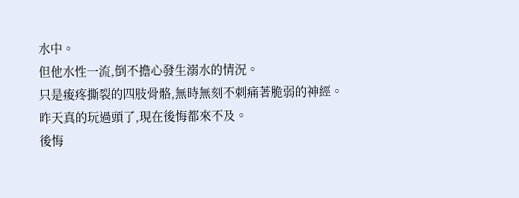水中。
但他水性一流,倒不擔心發生溺水的情況。
只是痠疼撕裂的四肢骨骼,無時無刻不刺痛著脆弱的神經。
昨天真的玩過頭了,現在後悔都來不及。
後悔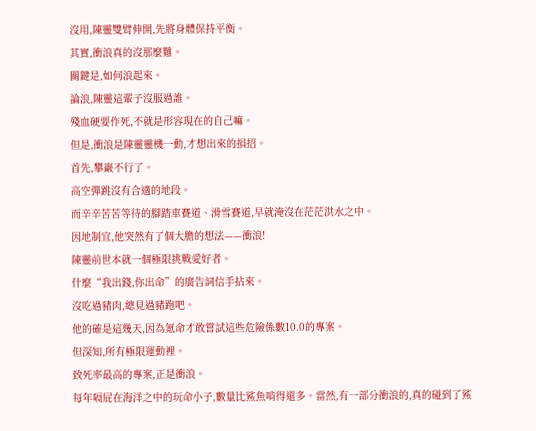沒用,陳靈雙臂伸開,先將身體保持平衡。
其實,衝浪真的沒那麼難。
關鍵是,如何浪起來。
論浪,陳靈這輩子沒服過誰。
殘血硬要作死,不就是形容現在的自己嘛。
但是,衝浪是陳靈靈機一動,才想出來的損招。
首先,攀巖不行了。
高空彈跳沒有合適的地段。
而辛辛苦苦等待的腳踏車賽道、滑雪賽道,早就淹沒在茫茫洪水之中。
因地制宜,他突然有了個大膽的想法——衝浪!
陳靈前世本就一個極限挑戰愛好者。
什麼“我出錢,你出命”的廣告詞信手拈來。
沒吃過豬肉,總見過豬跑吧。
他的確是這幾天,因為氪命才敢嘗試這些危險係數10.0的專案。
但深知,所有極限運動裡。
致死率最高的專案,正是衝浪。
每年嗝屁在海洋之中的玩命小子,數量比鯊魚啃得還多。當然,有一部分衝浪的,真的碰到了鯊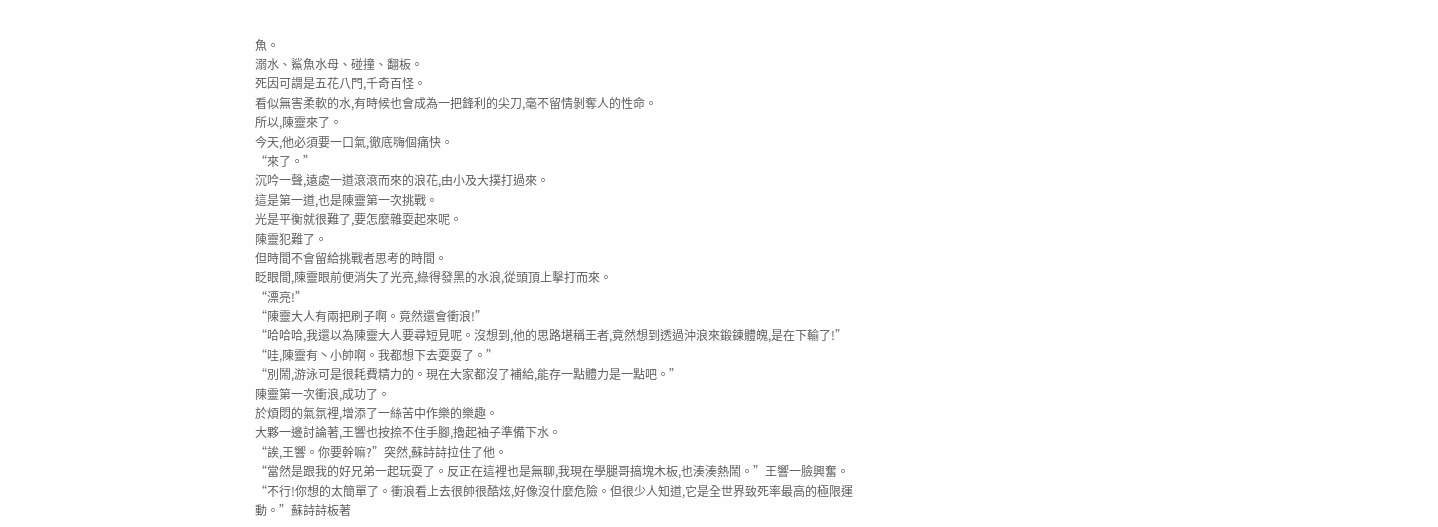魚。
溺水、鯊魚水母、碰撞、翻板。
死因可謂是五花八門,千奇百怪。
看似無害柔軟的水,有時候也會成為一把鋒利的尖刀,毫不留情剝奪人的性命。
所以,陳靈來了。
今天,他必須要一口氣,徹底嗨個痛快。
“來了。”
沉吟一聲,遠處一道滾滾而來的浪花,由小及大撲打過來。
這是第一道,也是陳靈第一次挑戰。
光是平衡就很難了,要怎麼雜耍起來呢。
陳靈犯難了。
但時間不會留給挑戰者思考的時間。
眨眼間,陳靈眼前便消失了光亮,綠得發黑的水浪,從頭頂上擊打而來。
“漂亮!”
“陳靈大人有兩把刷子啊。竟然還會衝浪!”
“哈哈哈,我還以為陳靈大人要尋短見呢。沒想到,他的思路堪稱王者,竟然想到透過沖浪來鍛鍊體魄,是在下輸了!”
“哇,陳靈有丶小帥啊。我都想下去耍耍了。”
“別鬧,游泳可是很耗費精力的。現在大家都沒了補給,能存一點體力是一點吧。”
陳靈第一次衝浪,成功了。
於煩悶的氣氛裡,增添了一絲苦中作樂的樂趣。
大夥一邊討論著,王響也按捺不住手腳,擼起袖子準備下水。
“誒,王響。你要幹嘛?”突然,蘇詩詩拉住了他。
“當然是跟我的好兄弟一起玩耍了。反正在這裡也是無聊,我現在學腿哥搞塊木板,也湊湊熱鬧。”王響一臉興奮。
“不行!你想的太簡單了。衝浪看上去很帥很酷炫,好像沒什麼危險。但很少人知道,它是全世界致死率最高的極限運動。”蘇詩詩板著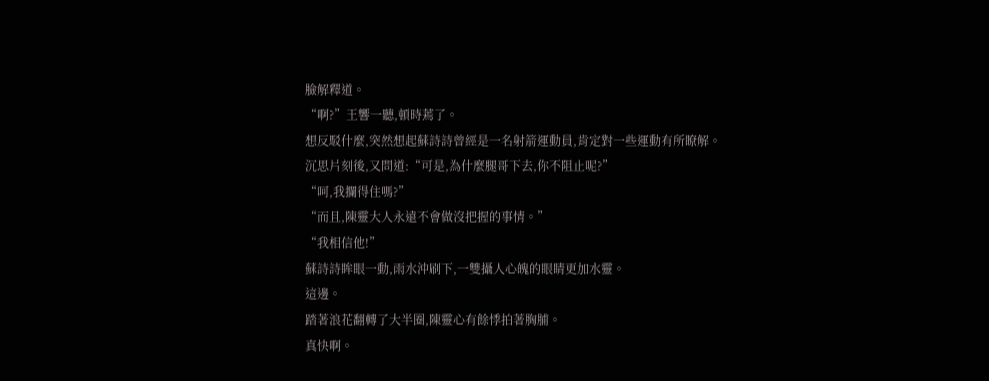臉解釋道。
“啊?”王響一聽,頓時蔫了。
想反駁什麼,突然想起蘇詩詩曾經是一名射箭運動員,肯定對一些運動有所瞭解。
沉思片刻後,又問道:“可是,為什麼腿哥下去,你不阻止呢?”
“呵,我攔得住嗎?”
“而且,陳靈大人永遠不會做沒把握的事情。”
“我相信他!”
蘇詩詩眸眼一動,雨水沖刷下,一雙攝人心魄的眼睛更加水靈。
這邊。
踏著浪花翻轉了大半圈,陳靈心有餘悸拍著胸脯。
真快啊。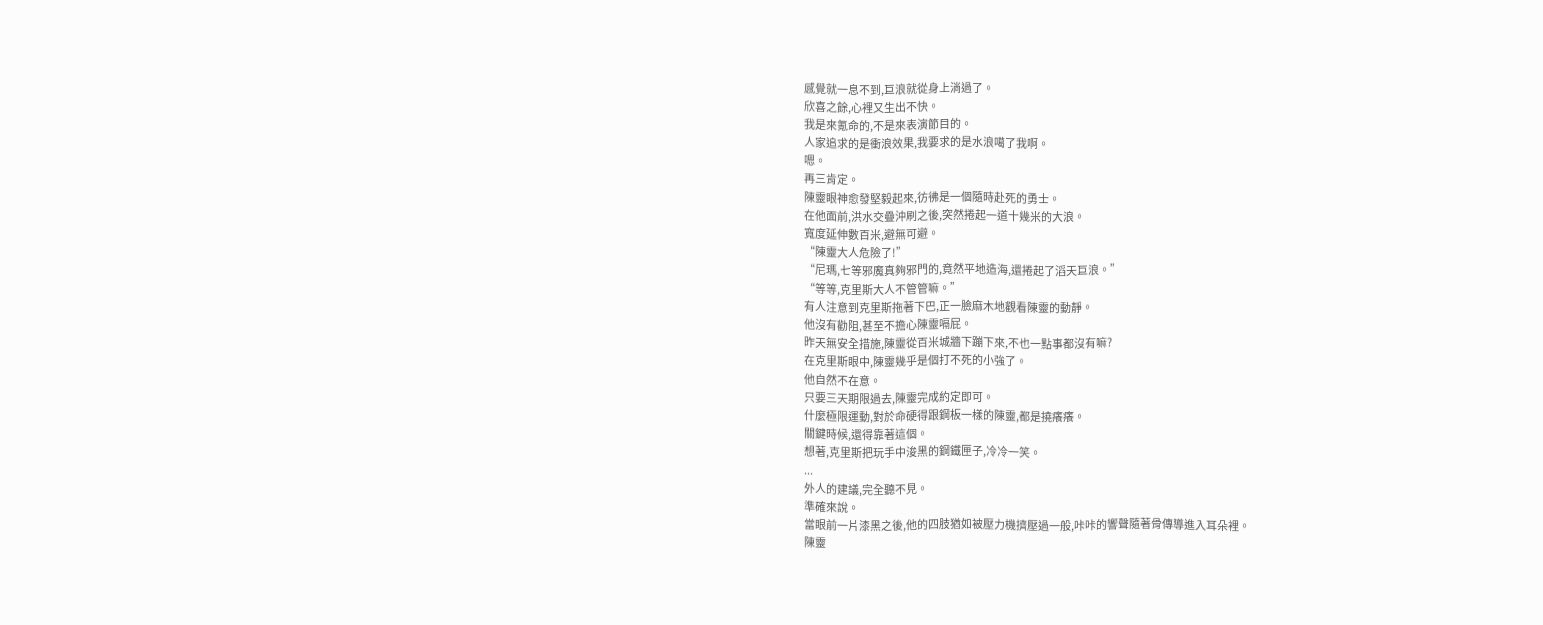感覺就一息不到,巨浪就從身上淌過了。
欣喜之餘,心裡又生出不快。
我是來氪命的,不是來表演節目的。
人家追求的是衝浪效果,我要求的是水浪噶了我啊。
嗯。
再三肯定。
陳靈眼神愈發堅毅起來,彷彿是一個隨時赴死的勇士。
在他面前,洪水交疊沖刷之後,突然捲起一道十幾米的大浪。
寬度延伸數百米,避無可避。
“陳靈大人危險了!”
“尼瑪,七等邪魔真夠邪門的,竟然平地造海,還捲起了滔天巨浪。”
“等等,克里斯大人不管管嘛。”
有人注意到克里斯拖著下巴,正一臉麻木地觀看陳靈的動靜。
他沒有勸阻,甚至不擔心陳靈嗝屁。
昨天無安全措施,陳靈從百米城牆下蹦下來,不也一點事都沒有嘛?
在克里斯眼中,陳靈幾乎是個打不死的小強了。
他自然不在意。
只要三天期限過去,陳靈完成約定即可。
什麼極限運動,對於命硬得跟鋼板一樣的陳靈,都是撓癢癢。
關鍵時候,還得靠著這個。
想著,克里斯把玩手中浚黑的鋼鐵匣子,冷冷一笑。
...
外人的建議,完全聽不見。
準確來說。
當眼前一片漆黑之後,他的四肢猶如被壓力機擠壓過一般,咔咔的響聲隨著骨傳導進入耳朵裡。
陳靈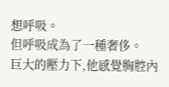想呼吸。
但呼吸成為了一種奢侈。
巨大的壓力下,他感覺胸腔內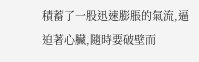積蓄了一股迅速膨脹的氣流,逼迫著心臟,隨時要破壁而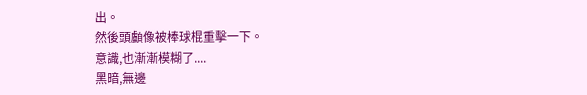出。
然後頭顱像被棒球棍重擊一下。
意識,也漸漸模糊了....
黑暗,無邊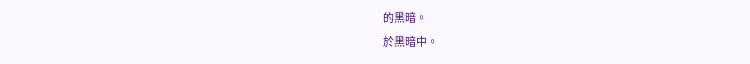的黑暗。
於黑暗中。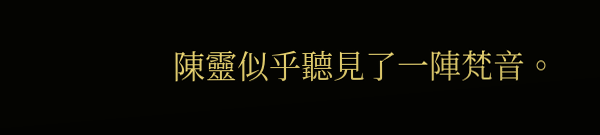陳靈似乎聽見了一陣梵音。